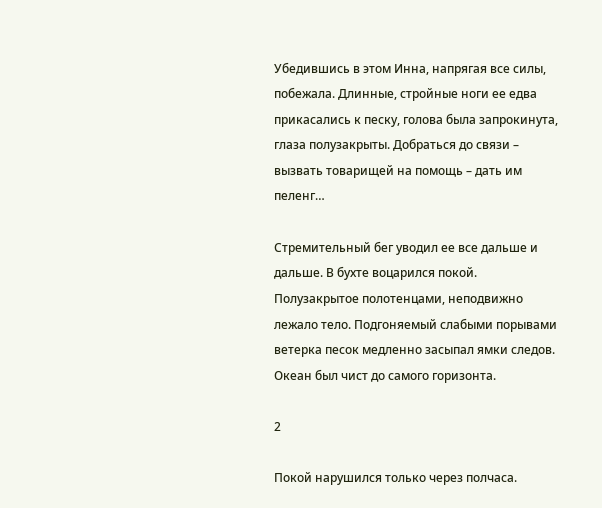Убедившись в этом Инна, напрягая все силы, побежала. Длинные, стройные ноги ее едва прикасались к песку, голова была запрокинута, глаза полузакрыты. Добраться до связи – вызвать товарищей на помощь – дать им пеленг…

Стремительный бег уводил ее все дальше и дальше. В бухте воцарился покой. Полузакрытое полотенцами, неподвижно лежало тело. Подгоняемый слабыми порывами ветерка песок медленно засыпал ямки следов. Океан был чист до самого горизонта.

2

Покой нарушился только через полчаса.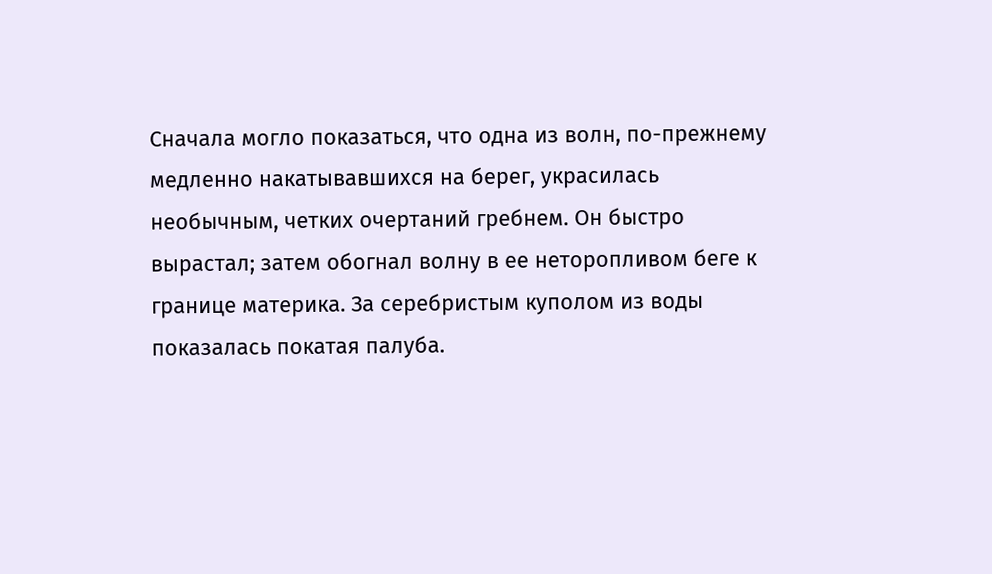Сначала могло показаться, что одна из волн, по-прежнему медленно накатывавшихся на берег, украсилась необычным, четких очертаний гребнем. Он быстро вырастал; затем обогнал волну в ее неторопливом беге к границе материка. За серебристым куполом из воды показалась покатая палуба.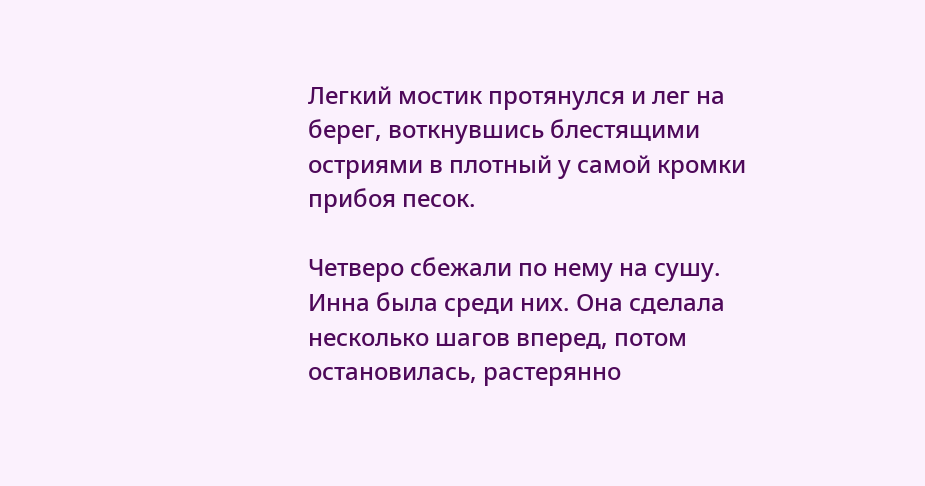Легкий мостик протянулся и лег на берег, воткнувшись блестящими остриями в плотный у самой кромки прибоя песок.

Четверо сбежали по нему на сушу. Инна была среди них. Она сделала несколько шагов вперед, потом остановилась, растерянно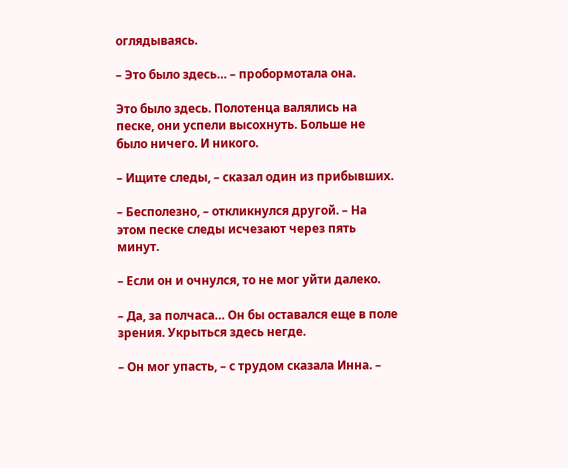оглядываясь.

– Это было здесь… – пробормотала она.

Это было здесь. Полотенца валялись на песке, они успели высохнуть. Больше не было ничего. И никого.

– Ищите следы, – сказал один из прибывших.

– Бесполезно, – откликнулся другой. – На этом песке следы исчезают через пять минут.

– Если он и очнулся, то не мог уйти далеко.

– Да, за полчаса… Он бы оставался еще в поле зрения. Укрыться здесь негде.

– Он мог упасть, – с трудом сказала Инна. –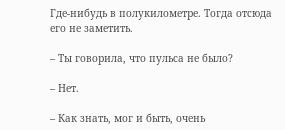Где-нибудь в полукилометре. Тогда отсюда его не заметить.

– Ты говорила, что пульса не было?

– Нет.

– Как знать, мог и быть, очень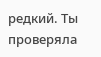редкий. Ты проверяла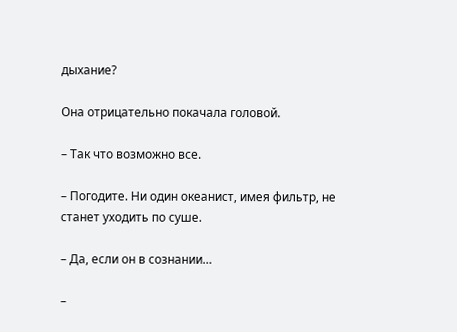дыхание?

Она отрицательно покачала головой.

– Так что возможно все.

– Погодите. Ни один океанист, имея фильтр, не станет уходить по суше.

– Да, если он в сознании…

–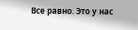Все равно. Это у нас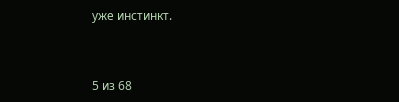уже инстинкт.



5 из 68